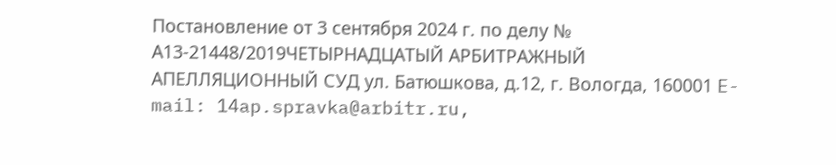Постановление от 3 сентября 2024 г. по делу № А13-21448/2019ЧЕТЫРНАДЦАТЫЙ АРБИТРАЖНЫЙ АПЕЛЛЯЦИОННЫЙ СУД ул. Батюшкова, д.12, г. Вологда, 160001 E-mail: 14ap.spravka@arbitr.ru,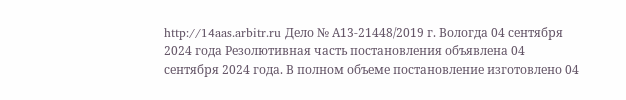http://14aas.arbitr.ru Дело № А13-21448/2019 г. Вологда 04 сентября 2024 года Резолютивная часть постановления объявлена 04 сентября 2024 года. В полном объеме постановление изготовлено 04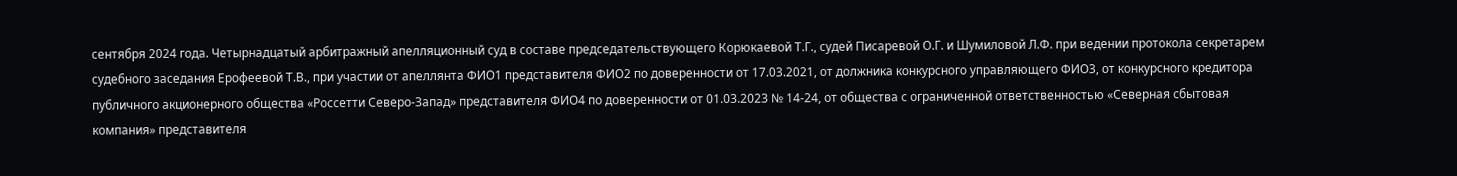сентября 2024 года. Четырнадцатый арбитражный апелляционный суд в составе председательствующего Корюкаевой Т.Г., судей Писаревой О.Г. и Шумиловой Л.Ф. при ведении протокола секретарем судебного заседания Ерофеевой Т.В., при участии от апеллянта ФИО1 представителя ФИО2 по доверенности от 17.03.2021, от должника конкурсного управляющего ФИО3, от конкурсного кредитора публичного акционерного общества «Россетти Северо-Запад» представителя ФИО4 по доверенности от 01.03.2023 № 14-24, от общества с ограниченной ответственностью «Северная сбытовая компания» представителя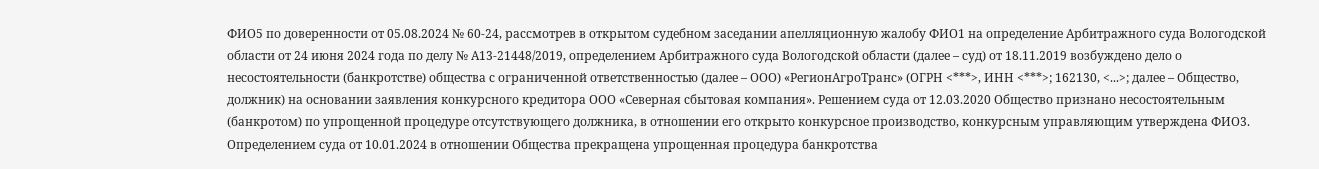ФИО5 по доверенности от 05.08.2024 № 60-24, рассмотрев в открытом судебном заседании апелляционную жалобу ФИО1 на определение Арбитражного суда Вологодской области от 24 июня 2024 года по делу № А13-21448/2019, определением Арбитражного суда Вологодской области (далее – суд) от 18.11.2019 возбуждено дело о несостоятельности (банкротстве) общества с ограниченной ответственностью (далее – ООО) «РегионАгроТранс» (ОГРН <***>, ИНН <***>; 162130, <...>; далее – Общество, должник) на основании заявления конкурсного кредитора ООО «Северная сбытовая компания». Решением суда от 12.03.2020 Общество признано несостоятельным (банкротом) по упрощенной процедуре отсутствующего должника, в отношении его открыто конкурсное производство, конкурсным управляющим утверждена ФИО3. Определением суда от 10.01.2024 в отношении Общества прекращена упрощенная процедура банкротства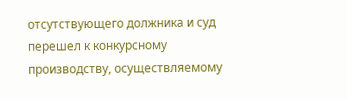отсутствующего должника и суд перешел к конкурсному производству, осуществляемому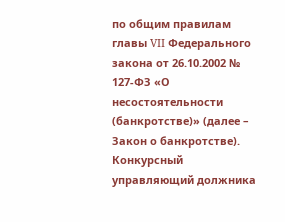по общим правилам главы VII Федерального закона от 26.10.2002 № 127-ФЗ «О несостоятельности (банкротстве)» (далее – Закон о банкротстве). Конкурсный управляющий должника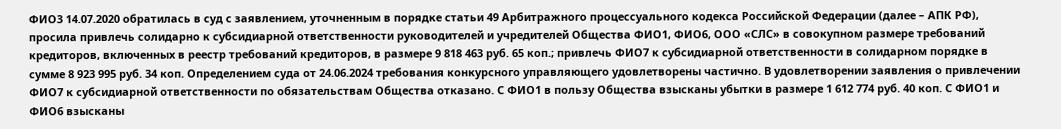ФИО3 14.07.2020 обратилась в суд с заявлением, уточненным в порядке статьи 49 Арбитражного процессуального кодекса Российской Федерации (далее – АПК РФ), просила привлечь солидарно к субсидиарной ответственности руководителей и учредителей Общества ФИО1, ФИО6, ООО «СЛС» в совокупном размере требований кредиторов, включенных в реестр требований кредиторов, в размере 9 818 463 руб. 65 коп.; привлечь ФИО7 к субсидиарной ответственности в солидарном порядке в сумме 8 923 995 руб. 34 коп. Определением суда от 24.06.2024 требования конкурсного управляющего удовлетворены частично. В удовлетворении заявления о привлечении ФИО7 к субсидиарной ответственности по обязательствам Общества отказано. С ФИО1 в пользу Общества взысканы убытки в размере 1 612 774 руб. 40 коп. С ФИО1 и ФИО6 взысканы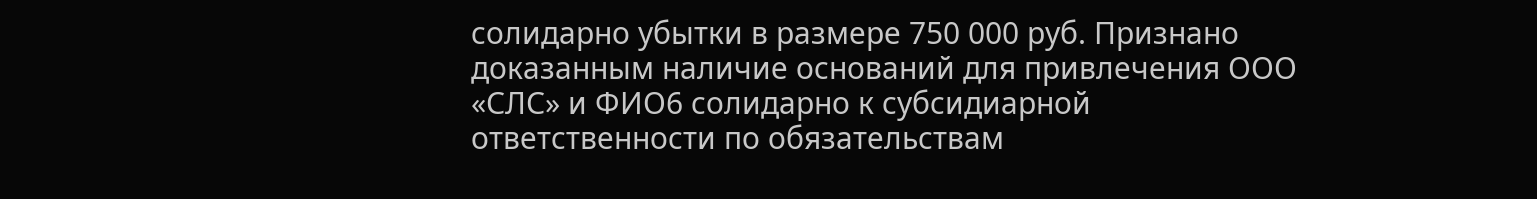солидарно убытки в размере 750 000 руб. Признано доказанным наличие оснований для привлечения ООО «СЛС» и ФИО6 солидарно к субсидиарной ответственности по обязательствам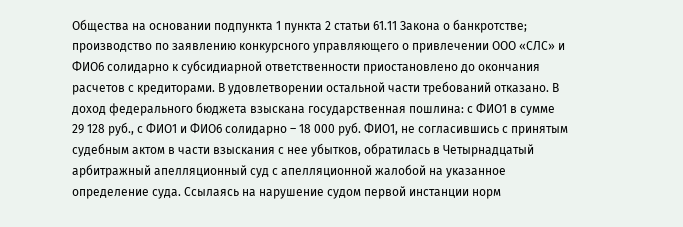Общества на основании подпункта 1 пункта 2 статьи 61.11 Закона о банкротстве; производство по заявлению конкурсного управляющего о привлечении ООО «СЛС» и ФИО6 солидарно к субсидиарной ответственности приостановлено до окончания расчетов с кредиторами. В удовлетворении остальной части требований отказано. В доход федерального бюджета взыскана государственная пошлина: с ФИО1 в сумме 29 128 руб., с ФИО1 и ФИО6 солидарно – 18 000 руб. ФИО1, не согласившись с принятым судебным актом в части взыскания с нее убытков, обратилась в Четырнадцатый арбитражный апелляционный суд с апелляционной жалобой на указанное определение суда. Ссылаясь на нарушение судом первой инстанции норм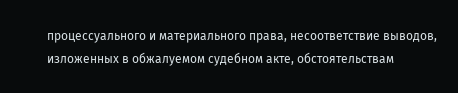процессуального и материального права, несоответствие выводов, изложенных в обжалуемом судебном акте, обстоятельствам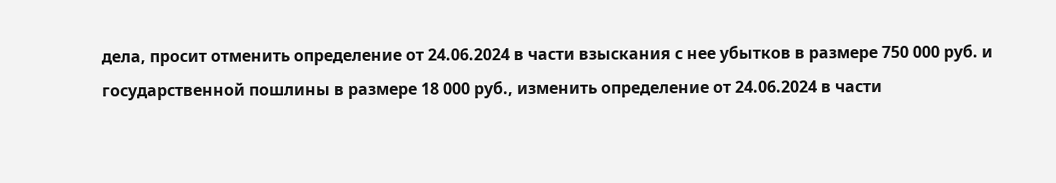дела, просит отменить определение от 24.06.2024 в части взыскания с нее убытков в размере 750 000 руб. и государственной пошлины в размере 18 000 руб., изменить определение от 24.06.2024 в части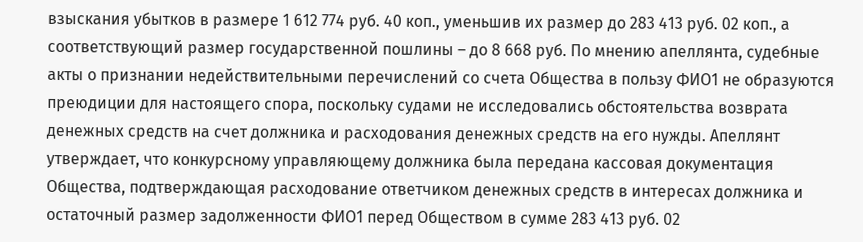взыскания убытков в размере 1 612 774 руб. 40 коп., уменьшив их размер до 283 413 руб. 02 коп., а соответствующий размер государственной пошлины – до 8 668 руб. По мнению апеллянта, судебные акты о признании недействительными перечислений со счета Общества в пользу ФИО1 не образуются преюдиции для настоящего спора, поскольку судами не исследовались обстоятельства возврата денежных средств на счет должника и расходования денежных средств на его нужды. Апеллянт утверждает, что конкурсному управляющему должника была передана кассовая документация Общества, подтверждающая расходование ответчиком денежных средств в интересах должника и остаточный размер задолженности ФИО1 перед Обществом в сумме 283 413 руб. 02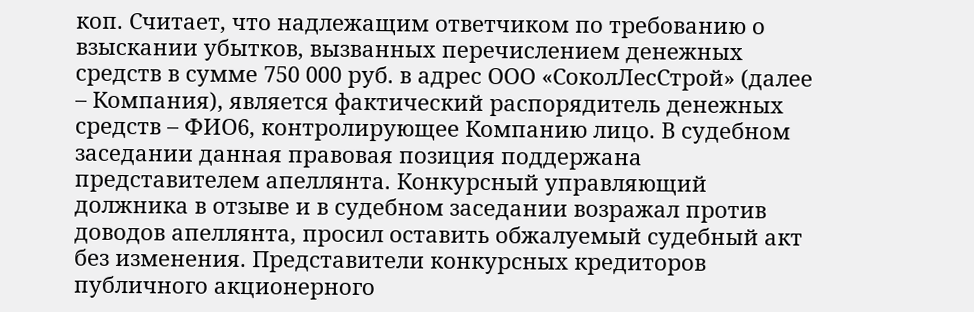коп. Считает, что надлежащим ответчиком по требованию о взыскании убытков, вызванных перечислением денежных средств в сумме 750 000 руб. в адрес ООО «СоколЛесСтрой» (далее – Компания), является фактический распорядитель денежных средств – ФИО6, контролирующее Компанию лицо. В судебном заседании данная правовая позиция поддержана представителем апеллянта. Конкурсный управляющий должника в отзыве и в судебном заседании возражал против доводов апеллянта, просил оставить обжалуемый судебный акт без изменения. Представители конкурсных кредиторов публичного акционерного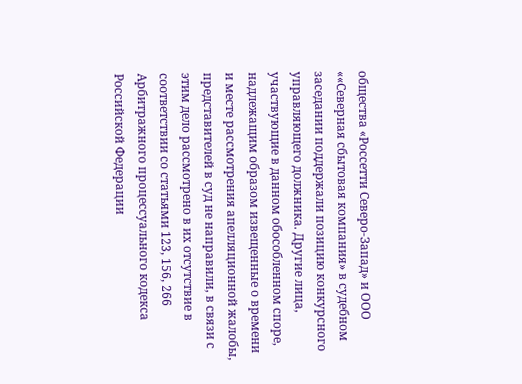общества «Россетти Северо-Запад» и ООО ««Северная сбытовая компания» в судебном заседании поддержали позицию конкурсного управляющего должника. Другие лица, участвующие в данном обособленном споре, надлежащим образом извещенные о времени и месте рассмотрения апелляционной жалобы, представителей в суд не направили, в связи с этим дело рассмотрено в их отсутствие в соответствии со статьями 123, 156, 266 Арбитражного процессуального кодекса Российской Федерации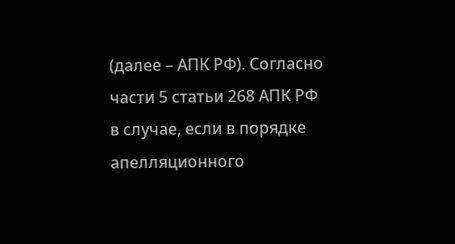(далее – АПК РФ). Согласно части 5 статьи 268 АПК РФ в случае, если в порядке апелляционного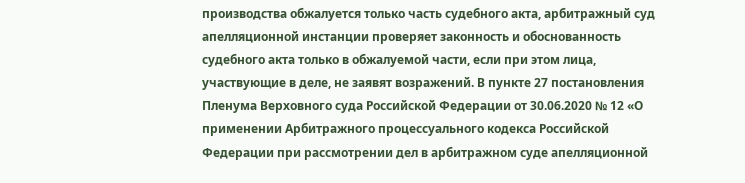производства обжалуется только часть судебного акта, арбитражный суд апелляционной инстанции проверяет законность и обоснованность судебного акта только в обжалуемой части, если при этом лица, участвующие в деле, не заявят возражений. В пункте 27 постановления Пленума Верховного суда Российской Федерации от 30.06.2020 № 12 «О применении Арбитражного процессуального кодекса Российской Федерации при рассмотрении дел в арбитражном суде апелляционной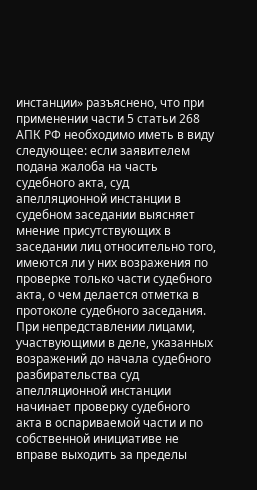инстанции» разъяснено, что при применении части 5 статьи 268 АПК РФ необходимо иметь в виду следующее: если заявителем подана жалоба на часть судебного акта, суд апелляционной инстанции в судебном заседании выясняет мнение присутствующих в заседании лиц относительно того, имеются ли у них возражения по проверке только части судебного акта, о чем делается отметка в протоколе судебного заседания. При непредставлении лицами, участвующими в деле, указанных возражений до начала судебного разбирательства суд апелляционной инстанции начинает проверку судебного акта в оспариваемой части и по собственной инициативе не вправе выходить за пределы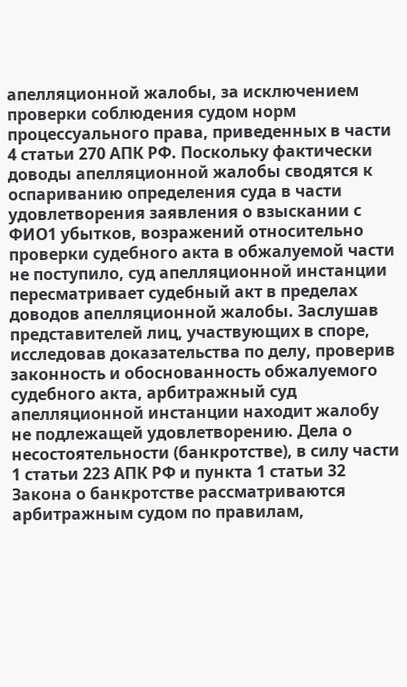апелляционной жалобы, за исключением проверки соблюдения судом норм процессуального права, приведенных в части 4 статьи 270 АПК РФ. Поскольку фактически доводы апелляционной жалобы сводятся к оспариванию определения суда в части удовлетворения заявления о взыскании с ФИО1 убытков, возражений относительно проверки судебного акта в обжалуемой части не поступило, суд апелляционной инстанции пересматривает судебный акт в пределах доводов апелляционной жалобы. Заслушав представителей лиц, участвующих в споре, исследовав доказательства по делу, проверив законность и обоснованность обжалуемого судебного акта, арбитражный суд апелляционной инстанции находит жалобу не подлежащей удовлетворению. Дела о несостоятельности (банкротстве), в силу части 1 статьи 223 АПК РФ и пункта 1 статьи 32 Закона о банкротстве рассматриваются арбитражным судом по правилам,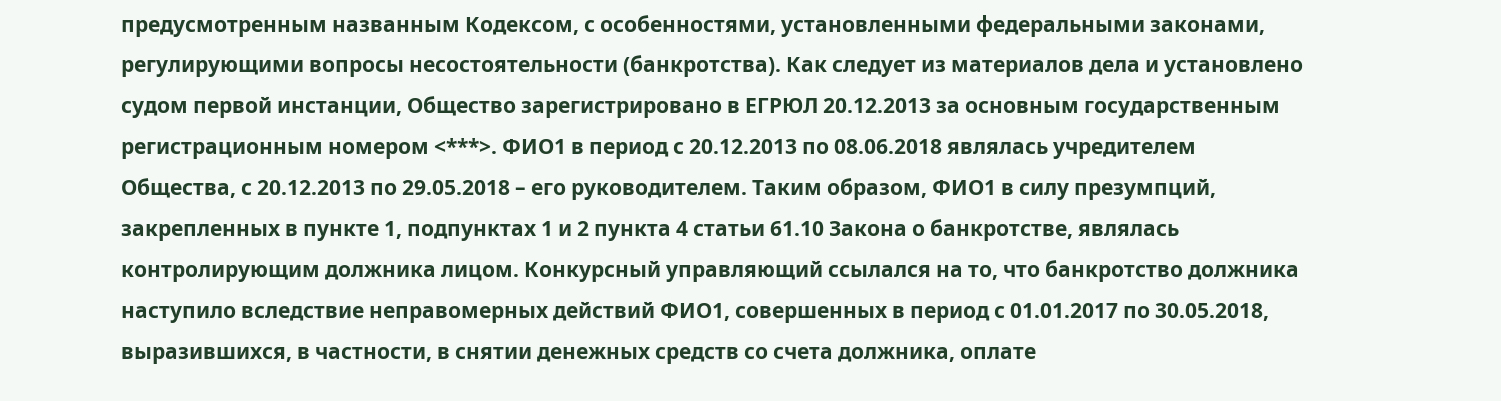предусмотренным названным Кодексом, с особенностями, установленными федеральными законами, регулирующими вопросы несостоятельности (банкротства). Как следует из материалов дела и установлено судом первой инстанции, Общество зарегистрировано в ЕГРЮЛ 20.12.2013 за основным государственным регистрационным номером <***>. ФИО1 в период с 20.12.2013 по 08.06.2018 являлась учредителем Общества, с 20.12.2013 по 29.05.2018 – его руководителем. Таким образом, ФИО1 в силу презумпций, закрепленных в пункте 1, подпунктах 1 и 2 пункта 4 статьи 61.10 Закона о банкротстве, являлась контролирующим должника лицом. Конкурсный управляющий ссылался на то, что банкротство должника наступило вследствие неправомерных действий ФИО1, совершенных в период с 01.01.2017 по 30.05.2018, выразившихся, в частности, в снятии денежных средств со счета должника, оплате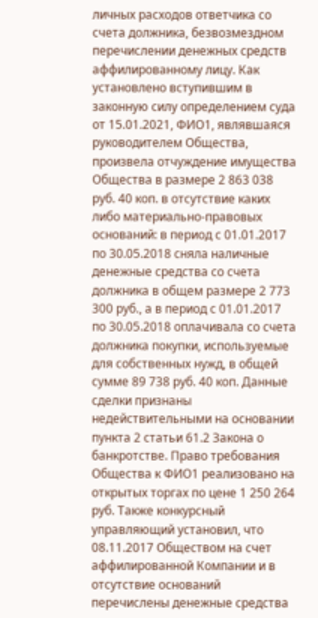личных расходов ответчика со счета должника, безвозмездном перечислении денежных средств аффилированному лицу. Как установлено вступившим в законную силу определением суда от 15.01.2021, ФИО1, являвшаяся руководителем Общества, произвела отчуждение имущества Общества в размере 2 863 038 руб. 40 коп. в отсутствие каких либо материально-правовых оснований: в период с 01.01.2017 по 30.05.2018 сняла наличные денежные средства со счета должника в общем размере 2 773 300 руб., а в период с 01.01.2017 по 30.05.2018 оплачивала со счета должника покупки, используемые для собственных нужд, в общей сумме 89 738 руб. 40 коп. Данные сделки признаны недействительными на основании пункта 2 статьи 61.2 Закона о банкротстве. Право требования Общества к ФИО1 реализовано на открытых торгах по цене 1 250 264 руб. Также конкурсный управляющий установил, что 08.11.2017 Обществом на счет аффилированной Компании и в отсутствие оснований перечислены денежные средства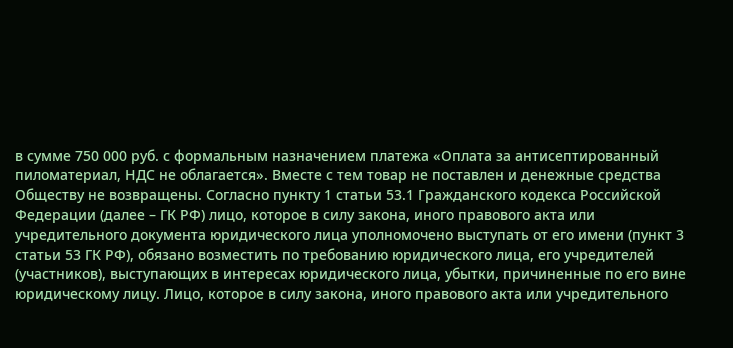в сумме 750 000 руб. с формальным назначением платежа «Оплата за антисептированный пиломатериал, НДС не облагается». Вместе с тем товар не поставлен и денежные средства Обществу не возвращены. Согласно пункту 1 статьи 53.1 Гражданского кодекса Российской Федерации (далее – ГК РФ) лицо, которое в силу закона, иного правового акта или учредительного документа юридического лица уполномочено выступать от его имени (пункт 3 статьи 53 ГК РФ), обязано возместить по требованию юридического лица, его учредителей (участников), выступающих в интересах юридического лица, убытки, причиненные по его вине юридическому лицу. Лицо, которое в силу закона, иного правового акта или учредительного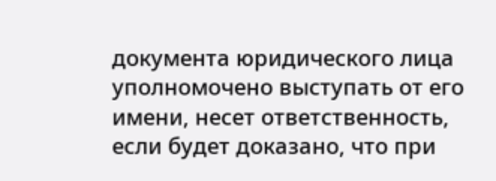документа юридического лица уполномочено выступать от его имени, несет ответственность, если будет доказано, что при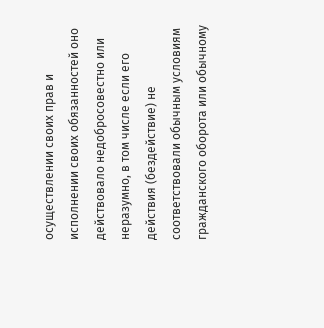осуществлении своих прав и исполнении своих обязанностей оно действовало недобросовестно или неразумно, в том числе если его действия (бездействие) не соответствовали обычным условиям гражданского оборота или обычному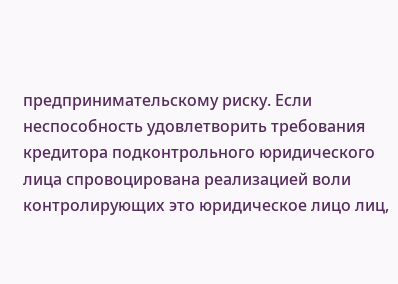предпринимательскому риску. Если неспособность удовлетворить требования кредитора подконтрольного юридического лица спровоцирована реализацией воли контролирующих это юридическое лицо лиц,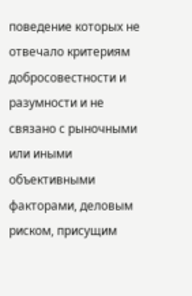поведение которых не отвечало критериям добросовестности и разумности и не связано с рыночными или иными объективными факторами, деловым риском, присущим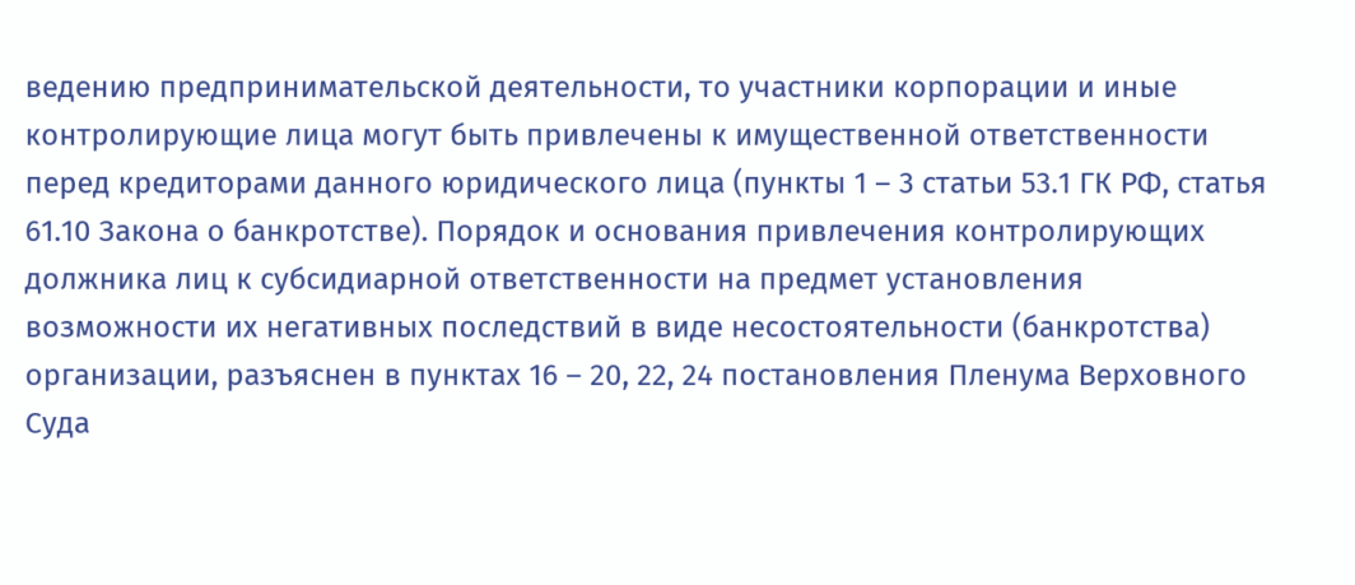ведению предпринимательской деятельности, то участники корпорации и иные контролирующие лица могут быть привлечены к имущественной ответственности перед кредиторами данного юридического лица (пункты 1 – 3 статьи 53.1 ГК РФ, статья 61.10 Закона о банкротстве). Порядок и основания привлечения контролирующих должника лиц к субсидиарной ответственности на предмет установления возможности их негативных последствий в виде несостоятельности (банкротства) организации, разъяснен в пунктах 16 – 20, 22, 24 постановления Пленума Верховного Суда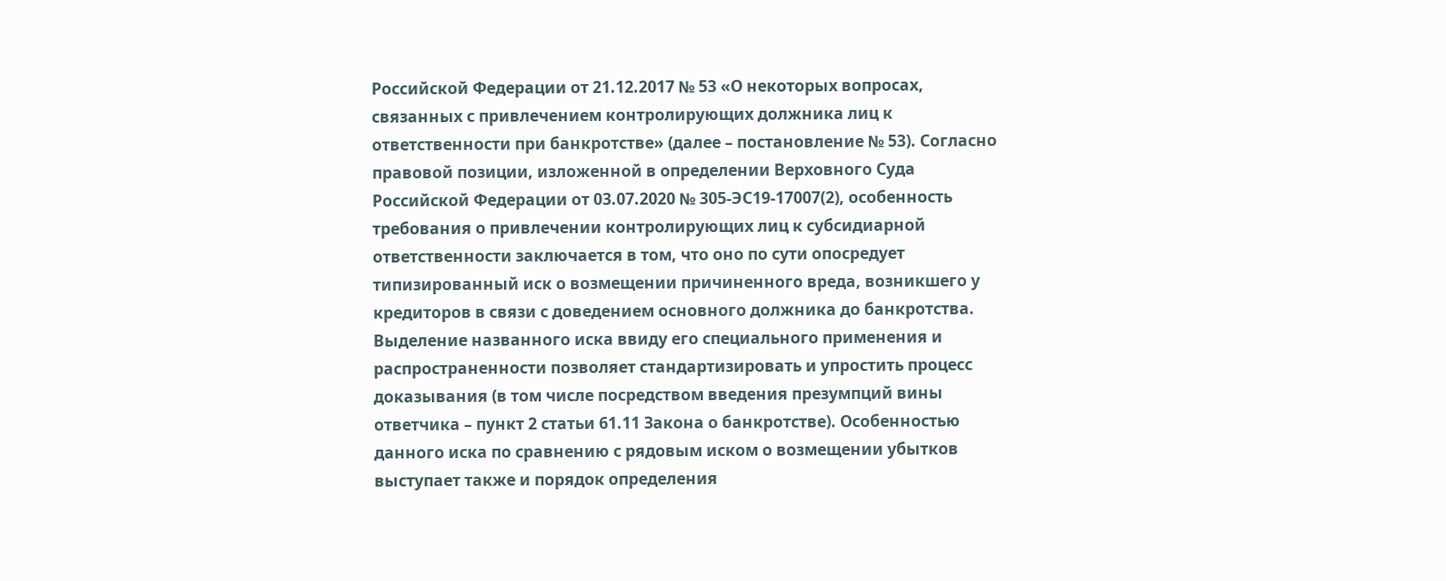Российской Федерации от 21.12.2017 № 53 «О некоторых вопросах, связанных с привлечением контролирующих должника лиц к ответственности при банкротстве» (далее – постановление № 53). Согласно правовой позиции, изложенной в определении Верховного Суда Российской Федерации от 03.07.2020 № 305-ЭС19-17007(2), особенность требования о привлечении контролирующих лиц к субсидиарной ответственности заключается в том, что оно по сути опосредует типизированный иск о возмещении причиненного вреда, возникшего у кредиторов в связи с доведением основного должника до банкротства. Выделение названного иска ввиду его специального применения и распространенности позволяет стандартизировать и упростить процесс доказывания (в том числе посредством введения презумпций вины ответчика – пункт 2 статьи 61.11 Закона о банкротстве). Особенностью данного иска по сравнению с рядовым иском о возмещении убытков выступает также и порядок определения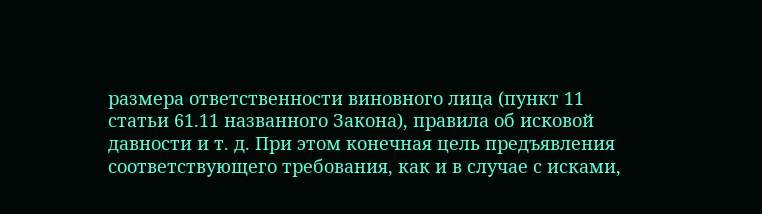размера ответственности виновного лица (пункт 11 статьи 61.11 названного Закона), правила об исковой давности и т. д. При этом конечная цель предъявления соответствующего требования, как и в случае с исками,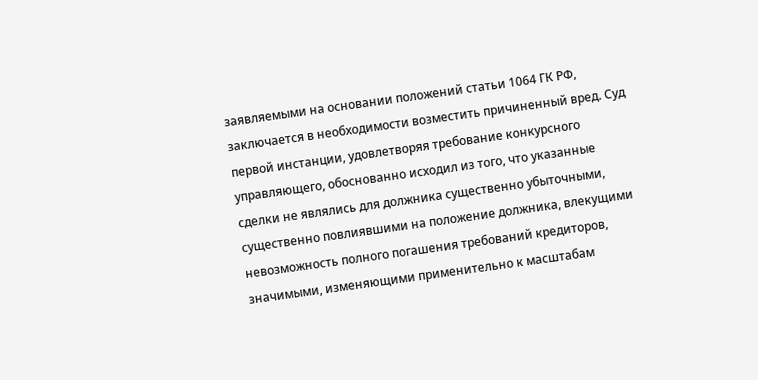заявляемыми на основании положений статьи 1064 ГК РФ, заключается в необходимости возместить причиненный вред. Суд первой инстанции, удовлетворяя требование конкурсного управляющего, обоснованно исходил из того, что указанные сделки не являлись для должника существенно убыточными, существенно повлиявшими на положение должника, влекущими невозможность полного погашения требований кредиторов, значимыми, изменяющими применительно к масштабам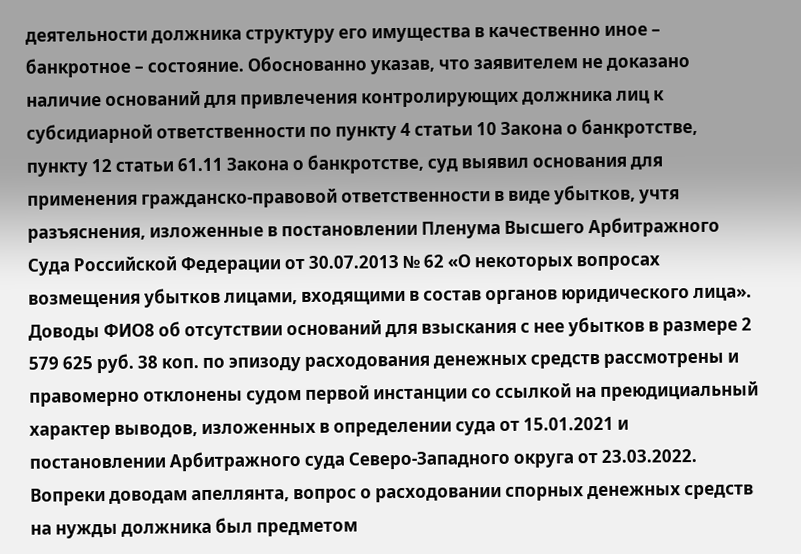деятельности должника структуру его имущества в качественно иное – банкротное – состояние. Обоснованно указав, что заявителем не доказано наличие оснований для привлечения контролирующих должника лиц к субсидиарной ответственности по пункту 4 статьи 10 Закона о банкротстве, пункту 12 статьи 61.11 Закона о банкротстве, суд выявил основания для применения гражданско-правовой ответственности в виде убытков, учтя разъяснения, изложенные в постановлении Пленума Высшего Арбитражного Суда Российской Федерации от 30.07.2013 № 62 «О некоторых вопросах возмещения убытков лицами, входящими в состав органов юридического лица». Доводы ФИО8 об отсутствии оснований для взыскания с нее убытков в размере 2 579 625 руб. 38 коп. по эпизоду расходования денежных средств рассмотрены и правомерно отклонены судом первой инстанции со ссылкой на преюдициальный характер выводов, изложенных в определении суда от 15.01.2021 и постановлении Арбитражного суда Северо-Западного округа от 23.03.2022. Вопреки доводам апеллянта, вопрос о расходовании спорных денежных средств на нужды должника был предметом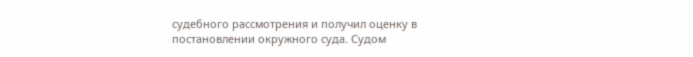судебного рассмотрения и получил оценку в постановлении окружного суда. Судом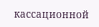кассационной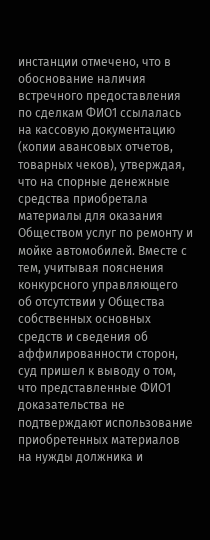инстанции отмечено, что в обоснование наличия встречного предоставления по сделкам ФИО1 ссылалась на кассовую документацию (копии авансовых отчетов, товарных чеков), утверждая, что на спорные денежные средства приобретала материалы для оказания Обществом услуг по ремонту и мойке автомобилей. Вместе с тем, учитывая пояснения конкурсного управляющего об отсутствии у Общества собственных основных средств и сведения об аффилированности сторон, суд пришел к выводу о том, что представленные ФИО1 доказательства не подтверждают использование приобретенных материалов на нужды должника и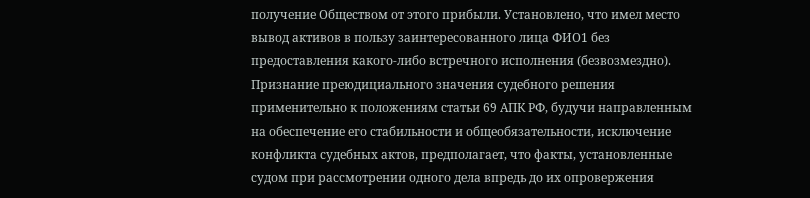получение Обществом от этого прибыли. Установлено, что имел место вывод активов в пользу заинтересованного лица ФИО1 без предоставления какого-либо встречного исполнения (безвозмездно). Признание преюдициального значения судебного решения применительно к положениям статьи 69 АПК РФ, будучи направленным на обеспечение его стабильности и общеобязательности, исключение конфликта судебных актов, предполагает, что факты, установленные судом при рассмотрении одного дела впредь до их опровержения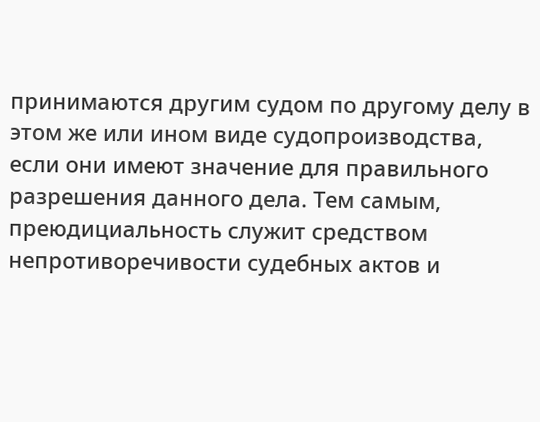принимаются другим судом по другому делу в этом же или ином виде судопроизводства, если они имеют значение для правильного разрешения данного дела. Тем самым, преюдициальность служит средством непротиворечивости судебных актов и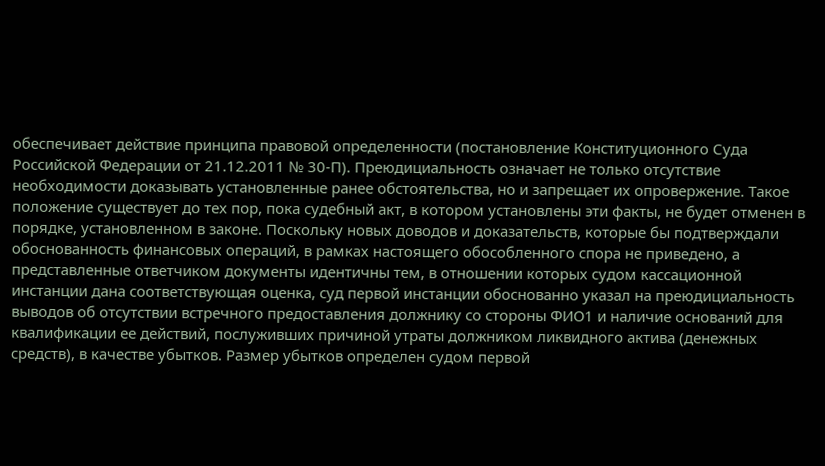обеспечивает действие принципа правовой определенности (постановление Конституционного Суда Российской Федерации от 21.12.2011 № 30-П). Преюдициальность означает не только отсутствие необходимости доказывать установленные ранее обстоятельства, но и запрещает их опровержение. Такое положение существует до тех пор, пока судебный акт, в котором установлены эти факты, не будет отменен в порядке, установленном в законе. Поскольку новых доводов и доказательств, которые бы подтверждали обоснованность финансовых операций, в рамках настоящего обособленного спора не приведено, а представленные ответчиком документы идентичны тем, в отношении которых судом кассационной инстанции дана соответствующая оценка, суд первой инстанции обоснованно указал на преюдициальность выводов об отсутствии встречного предоставления должнику со стороны ФИО1 и наличие оснований для квалификации ее действий, послуживших причиной утраты должником ликвидного актива (денежных средств), в качестве убытков. Размер убытков определен судом первой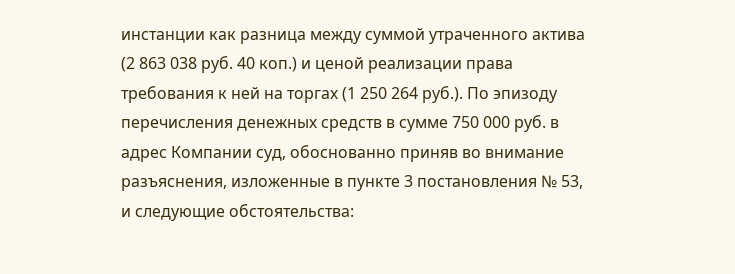инстанции как разница между суммой утраченного актива (2 863 038 руб. 40 коп.) и ценой реализации права требования к ней на торгах (1 250 264 руб.). По эпизоду перечисления денежных средств в сумме 750 000 руб. в адрес Компании суд, обоснованно приняв во внимание разъяснения, изложенные в пункте 3 постановления № 53, и следующие обстоятельства: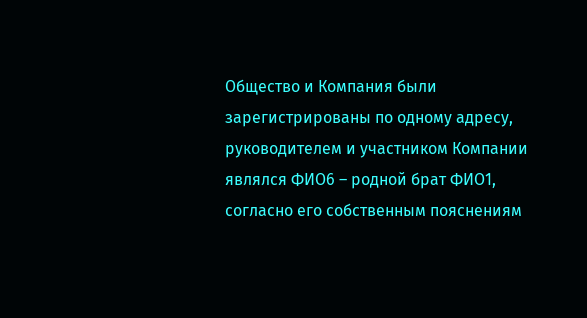Общество и Компания были зарегистрированы по одному адресу, руководителем и участником Компании являлся ФИО6 – родной брат ФИО1, согласно его собственным пояснениям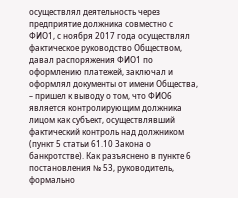осуществлял деятельность через предприятие должника совместно с ФИО1, с ноября 2017 года осуществлял фактическое руководство Обществом, давал распоряжения ФИО1 по оформлению платежей, заключал и оформлял документы от имени Общества, – пришел к выводу о том, что ФИО6 является контролирующим должника лицом как субъект, осуществлявший фактический контроль над должником (пункт 5 статьи 61.10 Закона о банкротстве). Как разъяснено в пункте 6 постановления № 53, руководитель, формально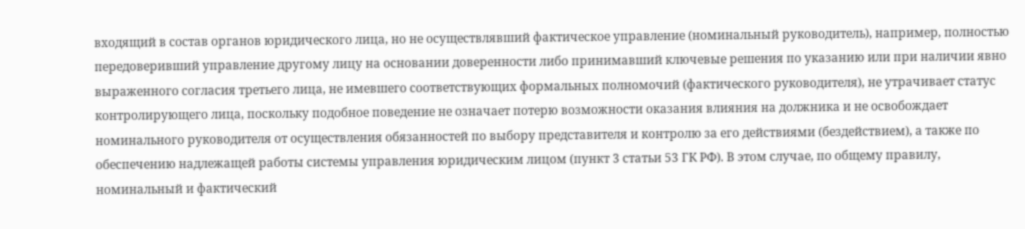входящий в состав органов юридического лица, но не осуществлявший фактическое управление (номинальный руководитель), например, полностью передоверивший управление другому лицу на основании доверенности либо принимавший ключевые решения по указанию или при наличии явно выраженного согласия третьего лица, не имевшего соответствующих формальных полномочий (фактического руководителя), не утрачивает статус контролирующего лица, поскольку подобное поведение не означает потерю возможности оказания влияния на должника и не освобождает номинального руководителя от осуществления обязанностей по выбору представителя и контролю за его действиями (бездействием), а также по обеспечению надлежащей работы системы управления юридическим лицом (пункт 3 статьи 53 ГК РФ). В этом случае, по общему правилу, номинальный и фактический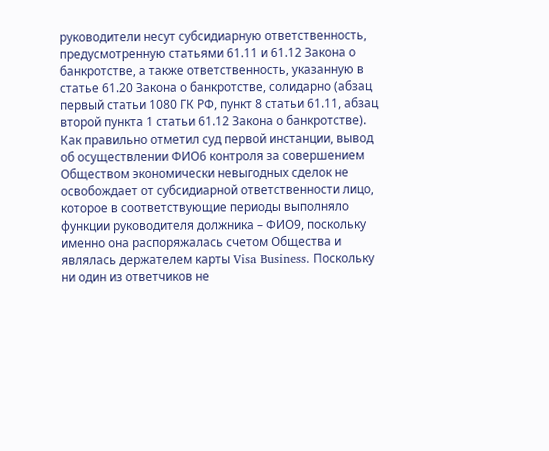руководители несут субсидиарную ответственность, предусмотренную статьями 61.11 и 61.12 Закона о банкротстве, а также ответственность, указанную в статье 61.20 Закона о банкротстве, солидарно (абзац первый статьи 1080 ГК РФ, пункт 8 статьи 61.11, абзац второй пункта 1 статьи 61.12 Закона о банкротстве). Как правильно отметил суд первой инстанции, вывод об осуществлении ФИО6 контроля за совершением Обществом экономически невыгодных сделок не освобождает от субсидиарной ответственности лицо, которое в соответствующие периоды выполняло функции руководителя должника – ФИО9, поскольку именно она распоряжалась счетом Общества и являлась держателем карты Visa Business. Поскольку ни один из ответчиков не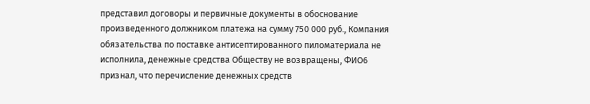представил договоры и первичные документы в обоснование произведенного должником платежа на сумму 750 000 руб., Компания обязательства по поставке антисептированного пиломатериала не исполнила, денежные средства Обществу не возвращены, ФИО6 признал, что перечисление денежных средств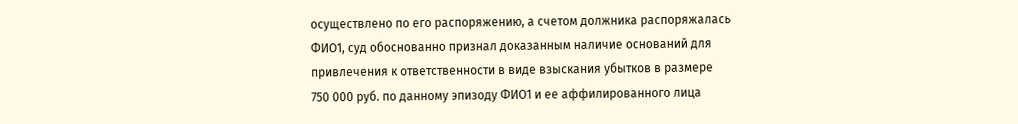осуществлено по его распоряжению, а счетом должника распоряжалась ФИО1, суд обоснованно признал доказанным наличие оснований для привлечения к ответственности в виде взыскания убытков в размере 750 000 руб. по данному эпизоду ФИО1 и ее аффилированного лица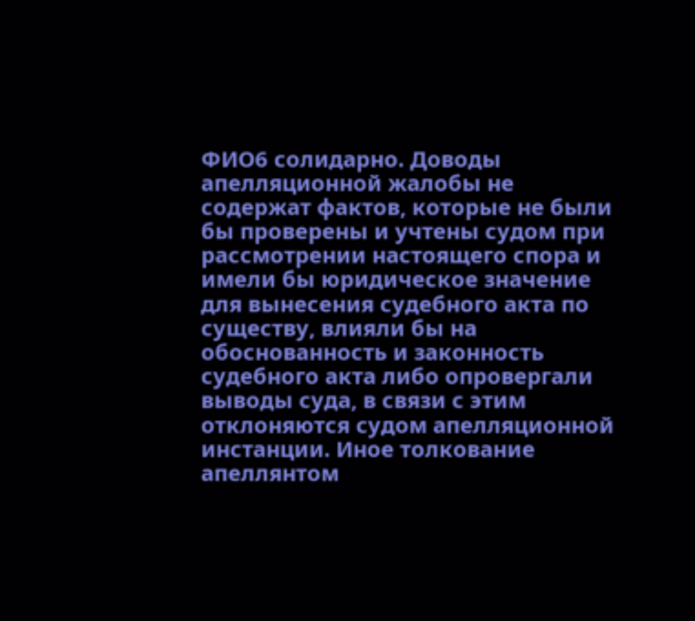ФИО6 солидарно. Доводы апелляционной жалобы не содержат фактов, которые не были бы проверены и учтены судом при рассмотрении настоящего спора и имели бы юридическое значение для вынесения судебного акта по существу, влияли бы на обоснованность и законность судебного акта либо опровергали выводы суда, в связи с этим отклоняются судом апелляционной инстанции. Иное толкование апеллянтом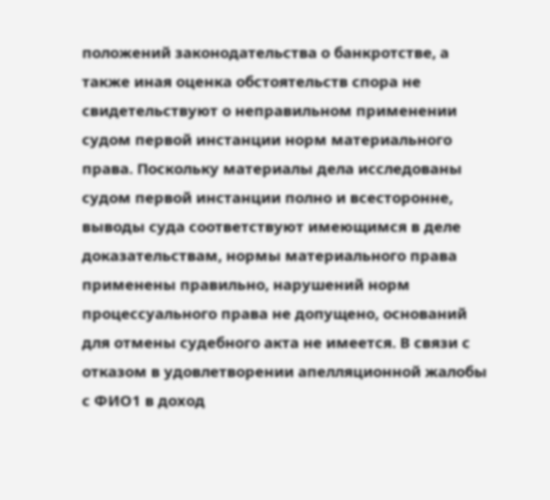положений законодательства о банкротстве, а также иная оценка обстоятельств спора не свидетельствуют о неправильном применении судом первой инстанции норм материального права. Поскольку материалы дела исследованы судом первой инстанции полно и всесторонне, выводы суда соответствуют имеющимся в деле доказательствам, нормы материального права применены правильно, нарушений норм процессуального права не допущено, оснований для отмены судебного акта не имеется. В связи с отказом в удовлетворении апелляционной жалобы с ФИО1 в доход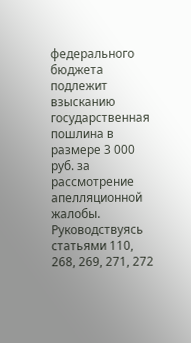федерального бюджета подлежит взысканию государственная пошлина в размере 3 000 руб. за рассмотрение апелляционной жалобы. Руководствуясь статьями 110, 268, 269, 271, 272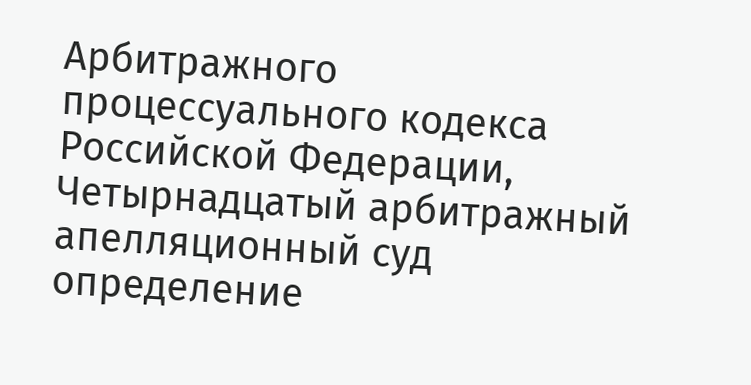Арбитражного процессуального кодекса Российской Федерации, Четырнадцатый арбитражный апелляционный суд определение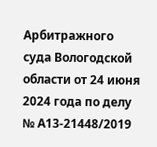Арбитражного суда Вологодской области от 24 июня 2024 года по делу № А13-21448/2019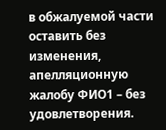в обжалуемой части оставить без изменения, апелляционную жалобу ФИО1 – без удовлетворения.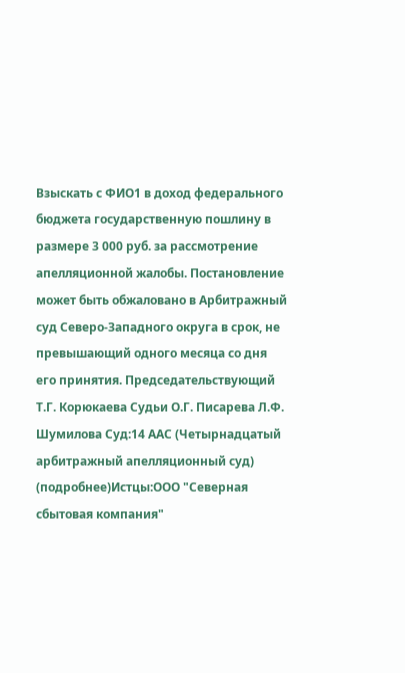Взыскать с ФИО1 в доход федерального бюджета государственную пошлину в размере 3 000 руб. за рассмотрение апелляционной жалобы. Постановление может быть обжаловано в Арбитражный суд Северо-Западного округа в срок, не превышающий одного месяца со дня его принятия. Председательствующий Т.Г. Корюкаева Судьи О.Г. Писарева Л.Ф. Шумилова Суд:14 ААС (Четырнадцатый арбитражный апелляционный суд) (подробнее)Истцы:ООО "Северная сбытовая компания"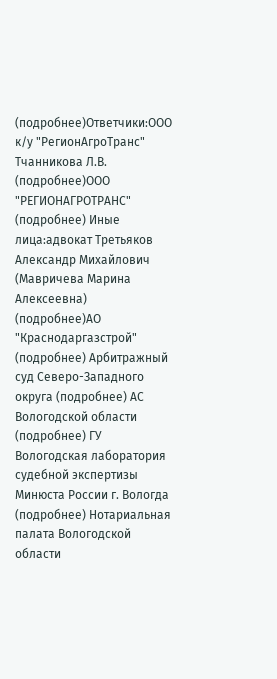(подробнее)Ответчики:ООО к/у "РегионАгроТранс" Тчанникова Л.В. (подробнее)ООО "РЕГИОНАГРОТРАНС" (подробнее) Иные лица:адвокат Третьяков Александр Михайлович (Мавричева Марина Алексеевна) (подробнее)АО "Краснодаргазстрой" (подробнее) Арбитражный суд Северо-Западного округа (подробнее) АС Вологодской области (подробнее) ГУ Вологодская лаборатория судебной экспертизы Минюста России г. Вологда (подробнее) Нотариальная палата Вологодской области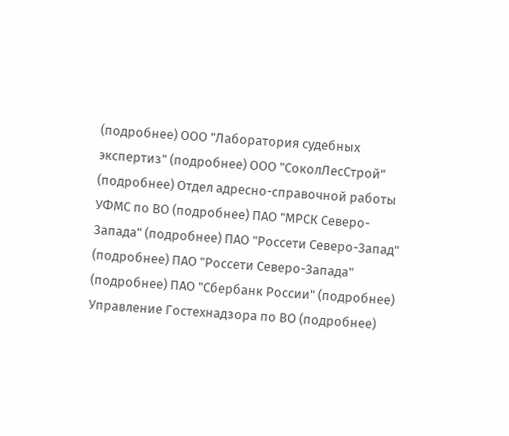(подробнее) ООО "Лаборатория судебных экспертиз" (подробнее) ООО "СоколЛесСтрой" (подробнее) Отдел адресно-справочной работы УФМС по ВО (подробнее) ПАО "МРСК Северо-Запада" (подробнее) ПАО "Россети Северо-Запад" (подробнее) ПАО "Россети Северо-Запада" (подробнее) ПАО "Сбербанк России" (подробнее) Управление Гостехнадзора по ВО (подробнее)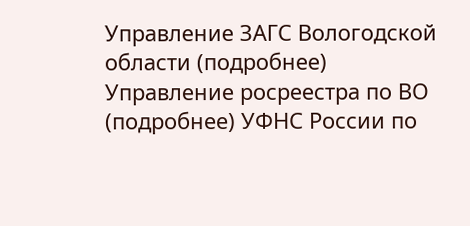Управление ЗАГС Вологодской области (подробнее) Управление росреестра по ВО (подробнее) УФНС России по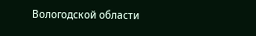Вологодской области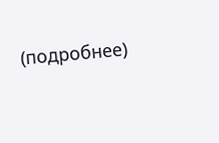(подробнее)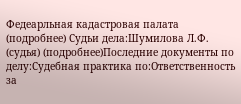Федеарльная кадастровая палата (подробнее) Судьи дела:Шумилова Л.Ф. (судья) (подробнее)Последние документы по делу:Судебная практика по:Ответственность за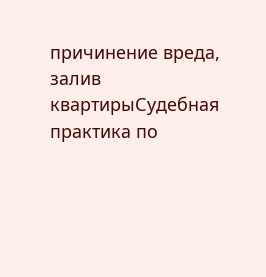причинение вреда, залив квартирыСудебная практика по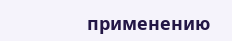применению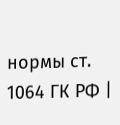нормы ст. 1064 ГК РФ |